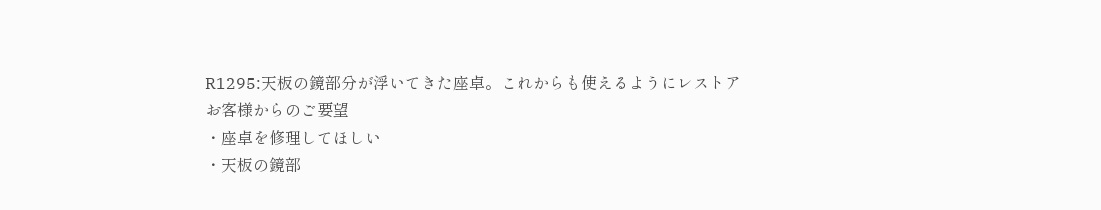R1295:天板の鏡部分が浮いてきた座卓。これからも使えるようにレストア
お客様からのご要望
・座卓を修理してほしい
・天板の鏡部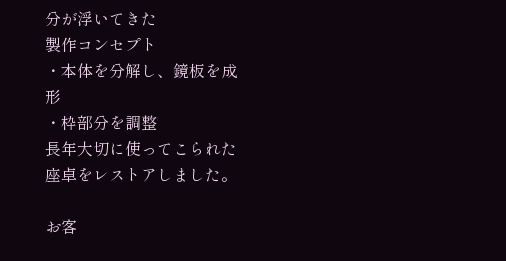分が浮いてきた
製作コンセプト
・本体を分解し、鏡板を成形
・枠部分を調整
長年大切に使ってこられた座卓をレストアしました。

お客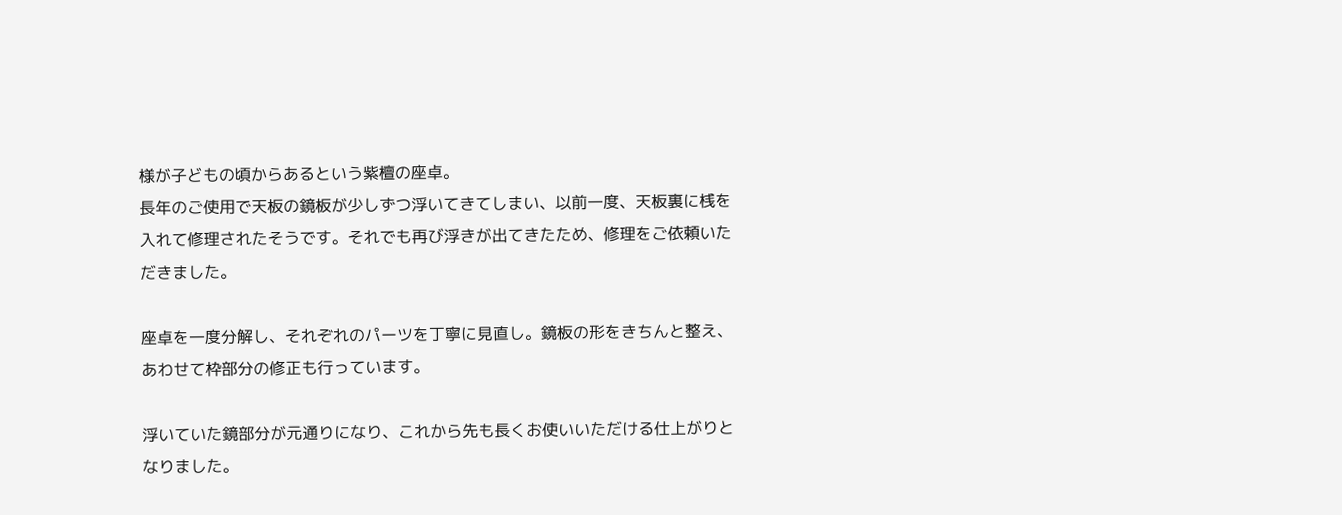様が子どもの頃からあるという紫檀の座卓。
長年のご使用で天板の鏡板が少しずつ浮いてきてしまい、以前一度、天板裏に桟を入れて修理されたそうです。それでも再び浮きが出てきたため、修理をご依頼いただきました。

座卓を一度分解し、それぞれのパーツを丁寧に見直し。鏡板の形をきちんと整え、あわせて枠部分の修正も行っています。

浮いていた鏡部分が元通りになり、これから先も長くお使いいただける仕上がりとなりました。